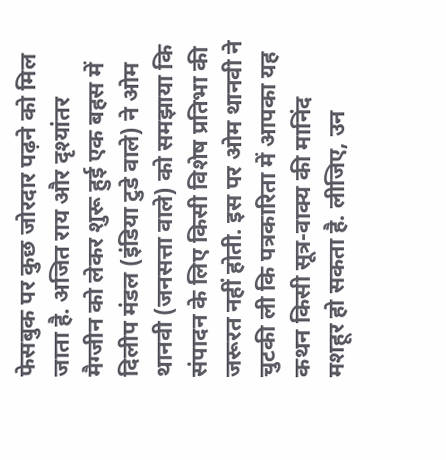फेसबुक पर कुछ जोरदार पढ़ने को मिल जाता है. अजित राय और दृश्यांतर मैग्जीन को लेकर शुरू हुई एक बहस में दिलीप मंडल (इंडिया टुडे वाले) ने ओम थानवी (जनसत्ता वाले) को समझाया कि संपादन के लिए किसी विशेष प्रतिभा की जरूरत नहीं होती. इस पर ओम थानवी ने चुटकी ली कि पत्रकारिता में आपका यह कथन किसी सूत्र-वाक्य की मानिंद मशहूर हो सकता है. लीजिए, उन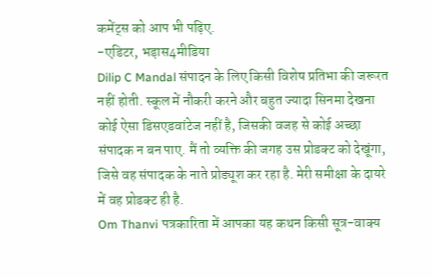कमेंट्स को आप भी पढ़िए.
-एडिटर, भड़ास4मीडिया
Dilip C Mandal संपादन के लिए किसी विशेष प्रतिभा की जरूरत नहीं होती. स्कूल में नौकरी करने और बहुत ज्यादा सिनमा देखना कोई ऐसा डिसएडवांटेज नहीं है, जिसकी वजह से कोई अच्छा संपादक न बन पाए. मैं तो व्यक्ति की जगह उस प्रोडक्ट को देखूंगा, जिसे वह संपादक के नाते प्रोड्यूश कर रहा है. मेरी समीक्षा के दायरे में वह प्रोडक्ट ही है.
Om Thanvi पत्रकारिता में आपका यह कथन किसी सूत्र-वाक्य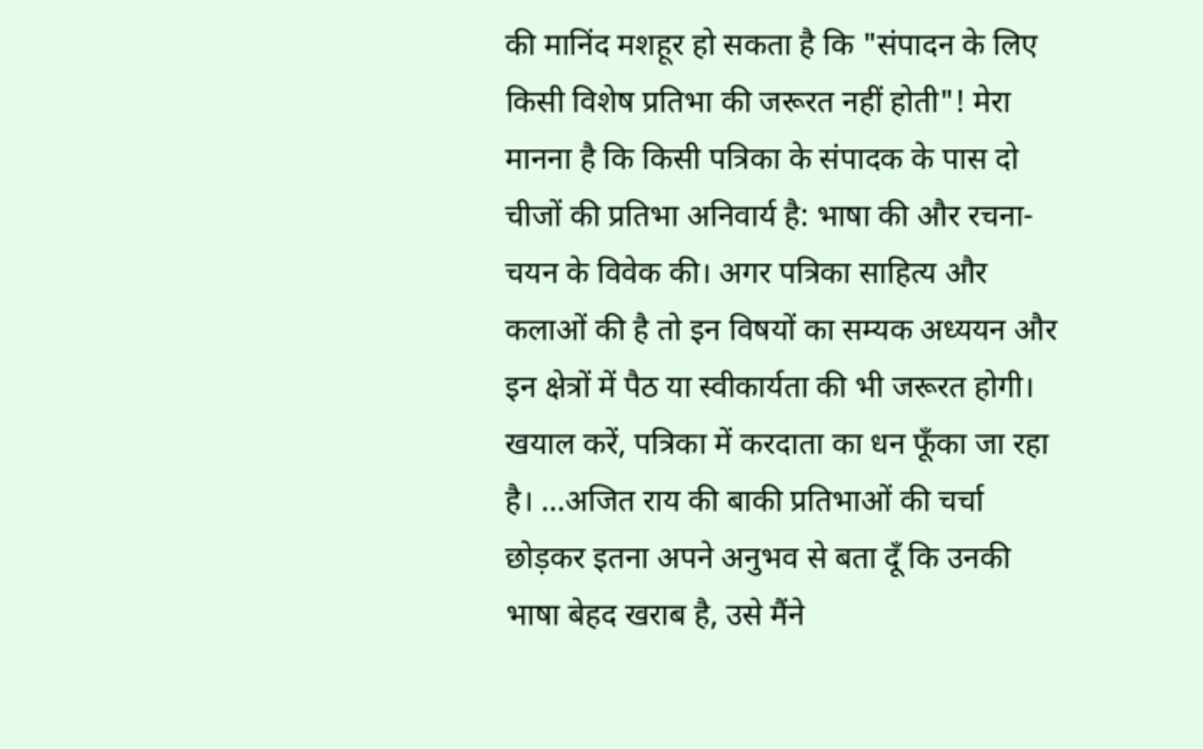की मानिंद मशहूर हो सकता है कि "संपादन के लिए किसी विशेष प्रतिभा की जरूरत नहीं होती"! मेरा मानना है कि किसी पत्रिका के संपादक के पास दो चीजों की प्रतिभा अनिवार्य है: भाषा की और रचना-चयन के विवेक की। अगर पत्रिका साहित्य और कलाओं की है तो इन विषयों का सम्यक अध्ययन और इन क्षेत्रों में पैठ या स्वीकार्यता की भी जरूरत होगी। खयाल करें, पत्रिका में करदाता का धन फूँका जा रहा है। …अजित राय की बाकी प्रतिभाओं की चर्चा छोड़कर इतना अपने अनुभव से बता दूँ कि उनकी भाषा बेहद खराब है, उसे मैंने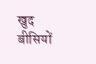खुद बीसियों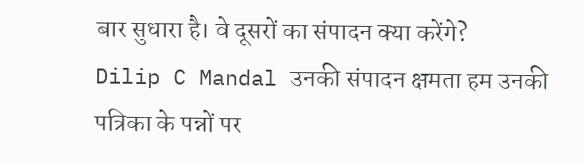बार सुधारा है। वे दूसरों का संपादन क्या करेंगे?
Dilip C Mandal उनकी संपादन क्षमता हम उनकी पत्रिका के पन्नों पर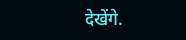देखेंगे.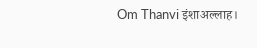Om Thanvi इंशाअल्लाह।